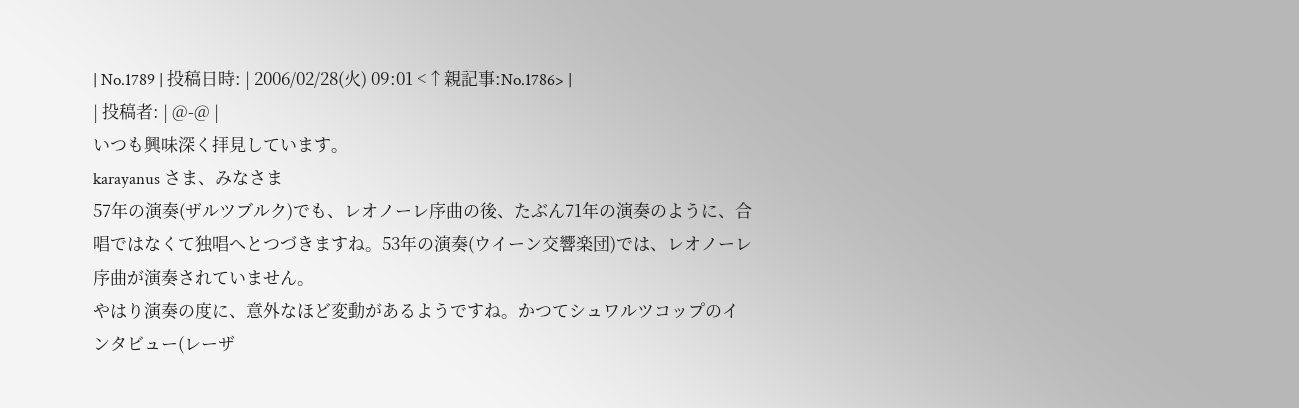| No.1789 | 投稿日時: | 2006/02/28(火) 09:01 <↑親記事:No.1786> |
| 投稿者: | @-@ |
いつも興味深く拝見しています。
karayanus さま、みなさま
57年の演奏(ザルツブルク)でも、レオノーレ序曲の後、たぶん71年の演奏のように、合唱ではなくて独唱へとつづきますね。53年の演奏(ウイーン交響楽団)では、レオノーレ序曲が演奏されていません。
やはり演奏の度に、意外なほど変動があるようですね。かつてシュワルツコップのインタビュー(レーザ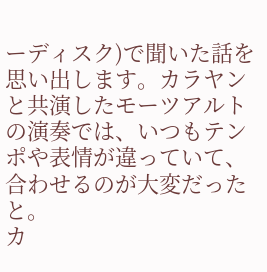ーディスク)で聞いた話を思い出します。カラヤンと共演したモーツアルトの演奏では、いつもテンポや表情が違っていて、合わせるのが大変だったと。
カ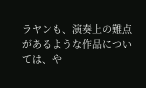ラヤンも、演奏上の難点があるような作品については、や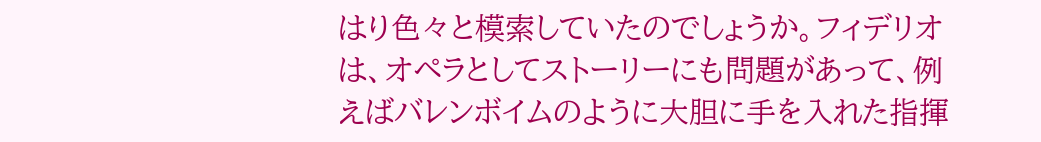はり色々と模索していたのでしょうか。フィデリオは、オペラとしてストーリーにも問題があって、例えばバレンボイムのように大胆に手を入れた指揮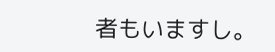者もいますし。